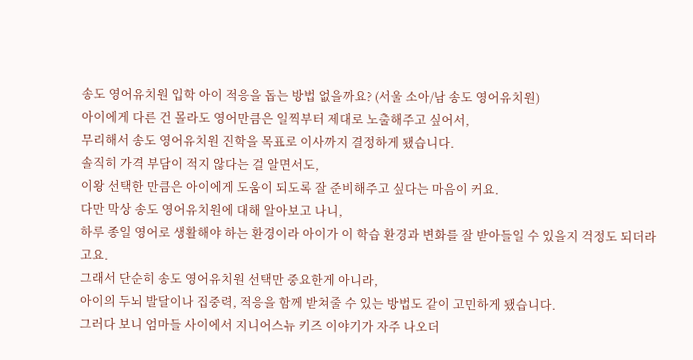송도 영어유치원 입학 아이 적응을 돕는 방법 없을까요? (서울 소아/남 송도 영어유치원)
아이에게 다른 건 몰라도 영어만큼은 일찍부터 제대로 노출해주고 싶어서,
무리해서 송도 영어유치원 진학을 목표로 이사까지 결정하게 됐습니다.
솔직히 가격 부담이 적지 않다는 걸 알면서도,
이왕 선택한 만큼은 아이에게 도움이 되도록 잘 준비해주고 싶다는 마음이 커요.
다만 막상 송도 영어유치원에 대해 알아보고 나니,
하루 종일 영어로 생활해야 하는 환경이라 아이가 이 학습 환경과 변화를 잘 받아들일 수 있을지 걱정도 되더라고요.
그래서 단순히 송도 영어유치원 선택만 중요한게 아니라,
아이의 두뇌 발달이나 집중력, 적응을 함께 받쳐줄 수 있는 방법도 같이 고민하게 됐습니다.
그러다 보니 엄마들 사이에서 지니어스뉴 키즈 이야기가 자주 나오더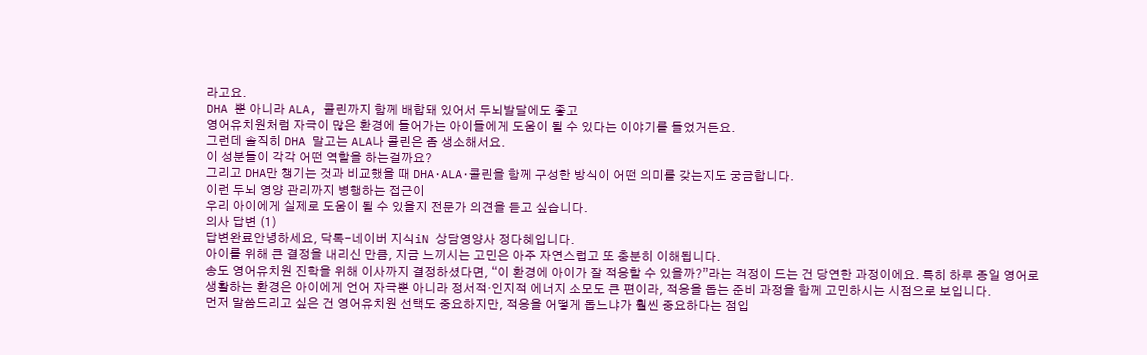라고요.
DHA 뿐 아니라 ALA, 콜린까지 함께 배합돼 있어서 두뇌발달에도 좋고
영어유치원처럼 자극이 많은 환경에 들어가는 아이들에게 도움이 될 수 있다는 이야기를 들었거든요.
그런데 솔직히 DHA 말고는 ALA나 콜린은 좀 생소해서요.
이 성분들이 각각 어떤 역할을 하는걸까요?
그리고 DHA만 챙기는 것과 비교했을 때 DHA·ALA·콜린을 함께 구성한 방식이 어떤 의미를 갖는지도 궁금합니다.
이런 두뇌 영양 관리까지 병행하는 접근이
우리 아이에게 실제로 도움이 될 수 있을지 전문가 의견을 듣고 싶습니다.
의사 답변 (1)
답변완료안녕하세요, 닥톡-네이버 지식iN 상담영양사 정다혜입니다.
아이를 위해 큰 결정을 내리신 만큼, 지금 느끼시는 고민은 아주 자연스럽고 또 충분히 이해됩니다.
송도 영어유치원 진학을 위해 이사까지 결정하셨다면, “이 환경에 아이가 잘 적응할 수 있을까?”라는 걱정이 드는 건 당연한 과정이에요. 특히 하루 종일 영어로 생활하는 환경은 아이에게 언어 자극뿐 아니라 정서적·인지적 에너지 소모도 큰 편이라, 적응을 돕는 준비 과정을 함께 고민하시는 시점으로 보입니다.
먼저 말씀드리고 싶은 건 영어유치원 선택도 중요하지만, 적응을 어떻게 돕느냐가 훨씬 중요하다는 점입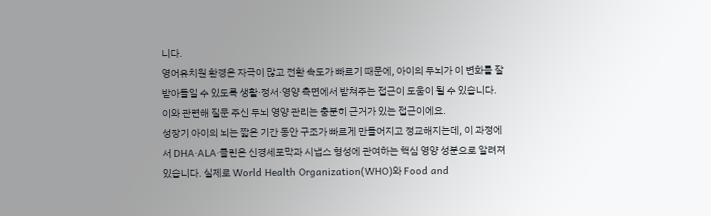니다.
영어유치원 환경은 자극이 많고 전환 속도가 빠르기 때문에, 아이의 두뇌가 이 변화를 잘 받아들일 수 있도록 생활·정서·영양 측면에서 받쳐주는 접근이 도움이 될 수 있습니다.
이와 관련해 질문 주신 두뇌 영양 관리는 충분히 근거가 있는 접근이에요.
성장기 아이의 뇌는 짧은 기간 동안 구조가 빠르게 만들어지고 정교해지는데, 이 과정에서 DHA·ALA·콜린은 신경세포막과 시냅스 형성에 관여하는 핵심 영양 성분으로 알려져 있습니다. 실제로 World Health Organization(WHO)와 Food and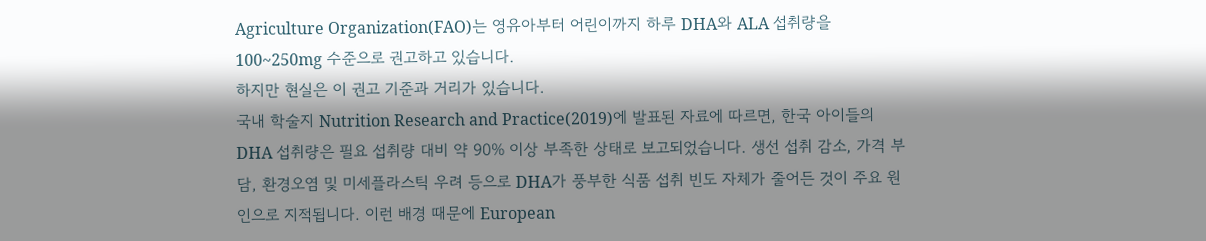Agriculture Organization(FAO)는 영유아부터 어린이까지 하루 DHA와 ALA 섭취량을 100~250mg 수준으로 권고하고 있습니다.
하지만 현실은 이 권고 기준과 거리가 있습니다.
국내 학술지 Nutrition Research and Practice(2019)에 발표된 자료에 따르면, 한국 아이들의 DHA 섭취량은 필요 섭취량 대비 약 90% 이상 부족한 상태로 보고되었습니다. 생선 섭취 감소, 가격 부담, 환경오염 및 미세플라스틱 우려 등으로 DHA가 풍부한 식품 섭취 빈도 자체가 줄어든 것이 주요 원인으로 지적됩니다. 이런 배경 때문에 European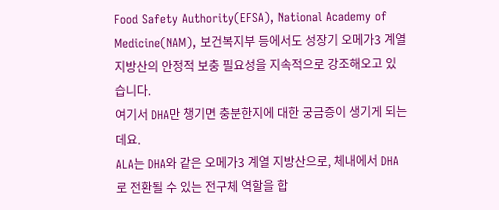Food Safety Authority(EFSA), National Academy of Medicine(NAM), 보건복지부 등에서도 성장기 오메가3 계열 지방산의 안정적 보충 필요성을 지속적으로 강조해오고 있습니다.
여기서 DHA만 챙기면 충분한지에 대한 궁금증이 생기게 되는데요.
ALA는 DHA와 같은 오메가3 계열 지방산으로, 체내에서 DHA로 전환될 수 있는 전구체 역할을 합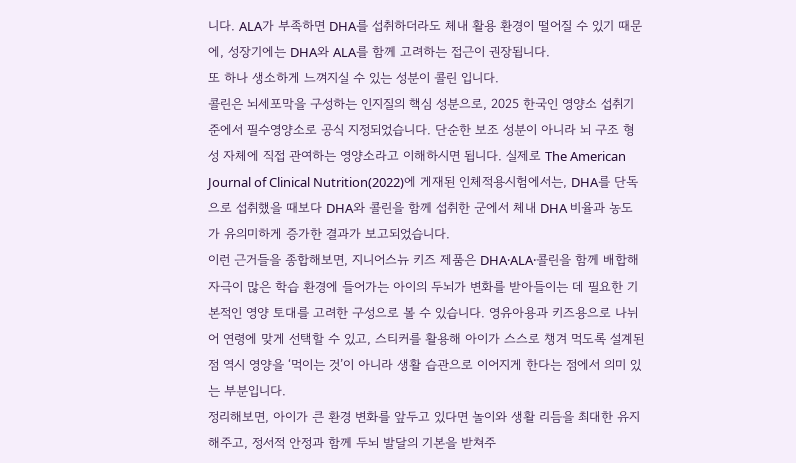니다. ALA가 부족하면 DHA를 섭취하더라도 체내 활용 환경이 떨어질 수 있기 때문에, 성장기에는 DHA와 ALA를 함께 고려하는 접근이 권장됩니다.
또 하나 생소하게 느껴지실 수 있는 성분이 콜린 입니다.
콜린은 뇌세포막을 구성하는 인지질의 핵심 성분으로, 2025 한국인 영양소 섭취기준에서 필수영양소로 공식 지정되었습니다. 단순한 보조 성분이 아니라 뇌 구조 형성 자체에 직접 관여하는 영양소라고 이해하시면 됩니다. 실제로 The American Journal of Clinical Nutrition(2022)에 게재된 인체적용시험에서는, DHA를 단독으로 섭취했을 때보다 DHA와 콜린을 함께 섭취한 군에서 체내 DHA 비율과 농도가 유의미하게 증가한 결과가 보고되었습니다.
이런 근거들을 종합해보면, 지니어스뉴 키즈 제품은 DHA·ALA·콜린을 함께 배합해 자극이 많은 학습 환경에 들어가는 아이의 두뇌가 변화를 받아들이는 데 필요한 기본적인 영양 토대를 고려한 구성으로 볼 수 있습니다. 영유아용과 키즈용으로 나뉘어 연령에 맞게 선택할 수 있고, 스티커를 활용해 아이가 스스로 챙겨 먹도록 설계된 점 역시 영양을 ‘먹이는 것’이 아니라 생활 습관으로 이어지게 한다는 점에서 의미 있는 부분입니다.
정리해보면, 아이가 큰 환경 변화를 앞두고 있다면 놀이와 생활 리듬을 최대한 유지해주고, 정서적 안정과 함께 두뇌 발달의 기본을 받쳐주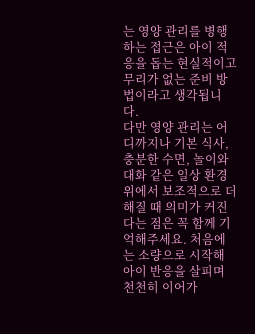는 영양 관리를 병행하는 접근은 아이 적응을 돕는 현실적이고 무리가 없는 준비 방법이라고 생각됩니다.
다만 영양 관리는 어디까지나 기본 식사, 충분한 수면, 놀이와 대화 같은 일상 환경 위에서 보조적으로 더해질 때 의미가 커진다는 점은 꼭 함께 기억해주세요. 처음에는 소량으로 시작해 아이 반응을 살피며 천천히 이어가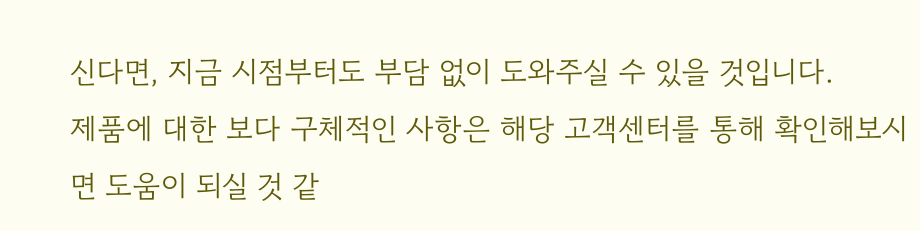신다면, 지금 시점부터도 부담 없이 도와주실 수 있을 것입니다.
제품에 대한 보다 구체적인 사항은 해당 고객센터를 통해 확인해보시면 도움이 되실 것 같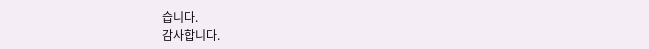습니다.
감사합니다.